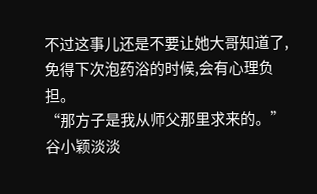不过这事儿还是不要让她大哥知道了,免得下次泡药浴的时候,会有心理负担。
“那方子是我从师父那里求来的。”谷小颖淡淡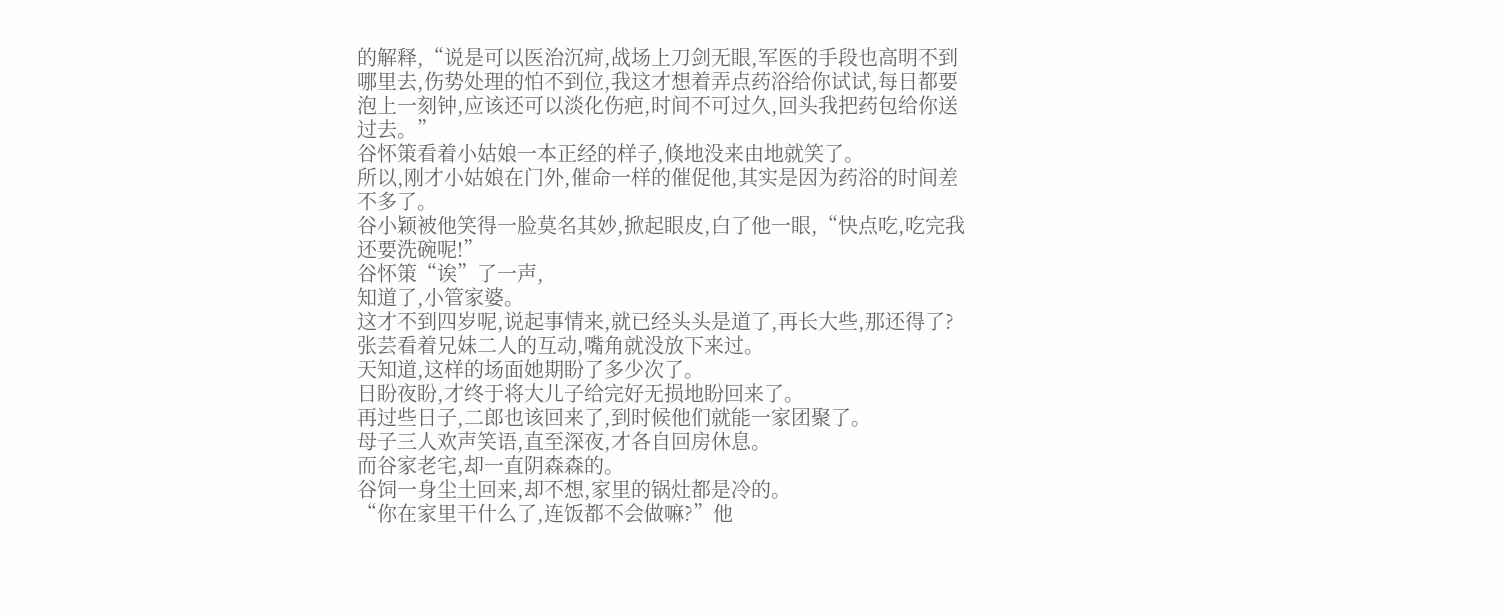的解释,“说是可以医治沉疴,战场上刀剑无眼,军医的手段也高明不到哪里去,伤势处理的怕不到位,我这才想着弄点药浴给你试试,每日都要泡上一刻钟,应该还可以淡化伤疤,时间不可过久,回头我把药包给你送过去。”
谷怀策看着小姑娘一本正经的样子,倏地没来由地就笑了。
所以,刚才小姑娘在门外,催命一样的催促他,其实是因为药浴的时间差不多了。
谷小颖被他笑得一脸莫名其妙,掀起眼皮,白了他一眼,“快点吃,吃完我还要洗碗呢!”
谷怀策“诶”了一声,
知道了,小管家婆。
这才不到四岁呢,说起事情来,就已经头头是道了,再长大些,那还得了?
张芸看着兄妹二人的互动,嘴角就没放下来过。
天知道,这样的场面她期盼了多少次了。
日盼夜盼,才终于将大儿子给完好无损地盼回来了。
再过些日子,二郎也该回来了,到时候他们就能一家团聚了。
母子三人欢声笑语,直至深夜,才各自回房休息。
而谷家老宅,却一直阴森森的。
谷饲一身尘土回来,却不想,家里的锅灶都是冷的。
“你在家里干什么了,连饭都不会做嘛?”他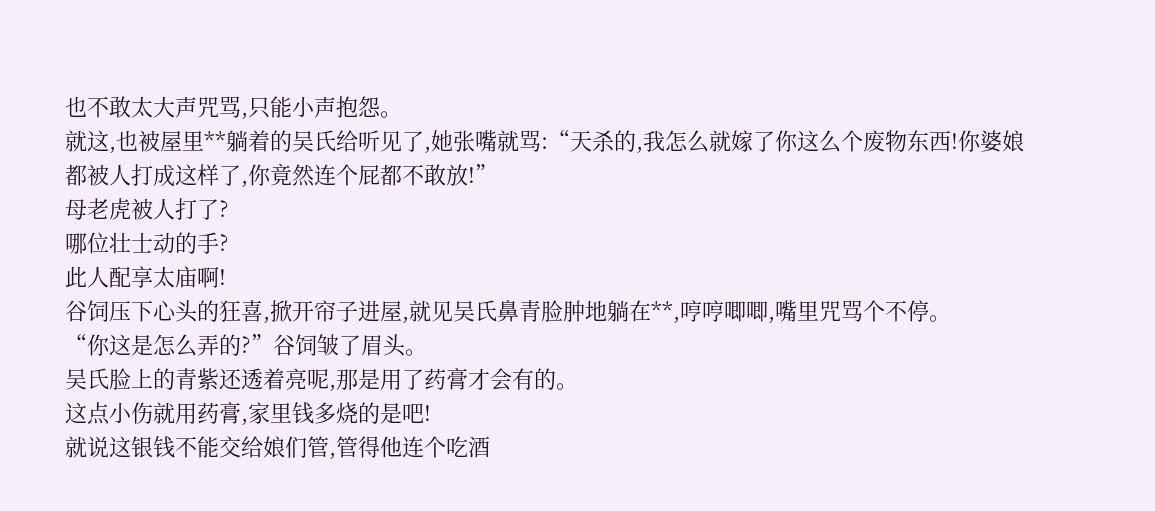也不敢太大声咒骂,只能小声抱怨。
就这,也被屋里**躺着的吴氏给听见了,她张嘴就骂:“天杀的,我怎么就嫁了你这么个废物东西!你婆娘都被人打成这样了,你竟然连个屁都不敢放!”
母老虎被人打了?
哪位壮士动的手?
此人配享太庙啊!
谷饲压下心头的狂喜,掀开帘子进屋,就见吴氏鼻青脸肿地躺在**,哼哼唧唧,嘴里咒骂个不停。
“你这是怎么弄的?”谷饲皱了眉头。
吴氏脸上的青紫还透着亮呢,那是用了药膏才会有的。
这点小伤就用药膏,家里钱多烧的是吧!
就说这银钱不能交给娘们管,管得他连个吃酒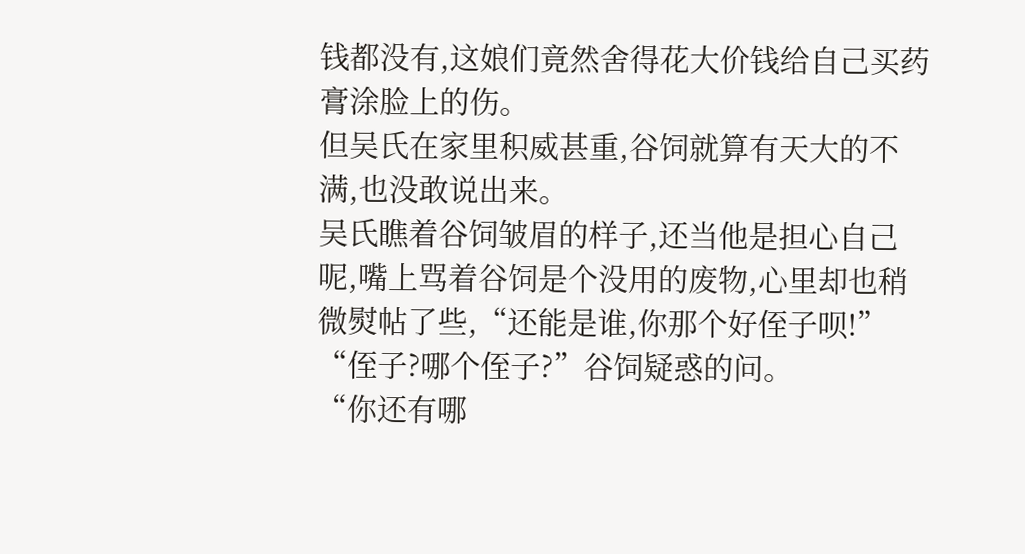钱都没有,这娘们竟然舍得花大价钱给自己买药膏涂脸上的伤。
但吴氏在家里积威甚重,谷饲就算有天大的不满,也没敢说出来。
吴氏瞧着谷饲皱眉的样子,还当他是担心自己呢,嘴上骂着谷饲是个没用的废物,心里却也稍微熨帖了些,“还能是谁,你那个好侄子呗!”
“侄子?哪个侄子?”谷饲疑惑的问。
“你还有哪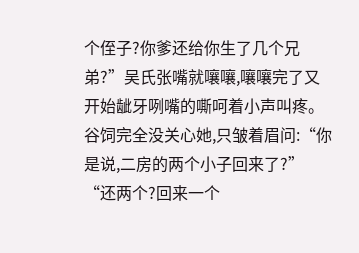个侄子?你爹还给你生了几个兄弟?”吴氏张嘴就嚷嚷,嚷嚷完了又开始龇牙咧嘴的嘶呵着小声叫疼。
谷饲完全没关心她,只皱着眉问:“你是说,二房的两个小子回来了?”
“还两个?回来一个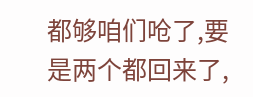都够咱们呛了,要是两个都回来了,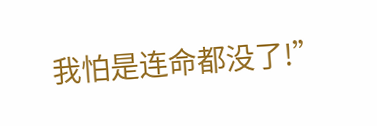我怕是连命都没了!”